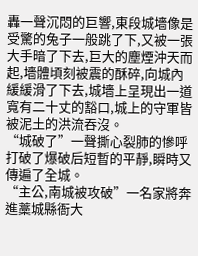轟一聲沉悶的巨響,東段城墻像是受驚的兔子一般跳了下,又被一張大手暗了下去,巨大的塵煙沖天而起,墻體頃刻被震的酥碎,向城內緩緩滑了下去,城墻上呈現出一道寬有二十丈的豁口,城上的守軍皆被泥土的洪流吞沒。
“城破了”一聲撕心裂肺的慘呼打破了爆破后短暫的平靜,瞬時又傳遍了全城。
“主公,南城被攻破”一名家將奔進藁城縣衙大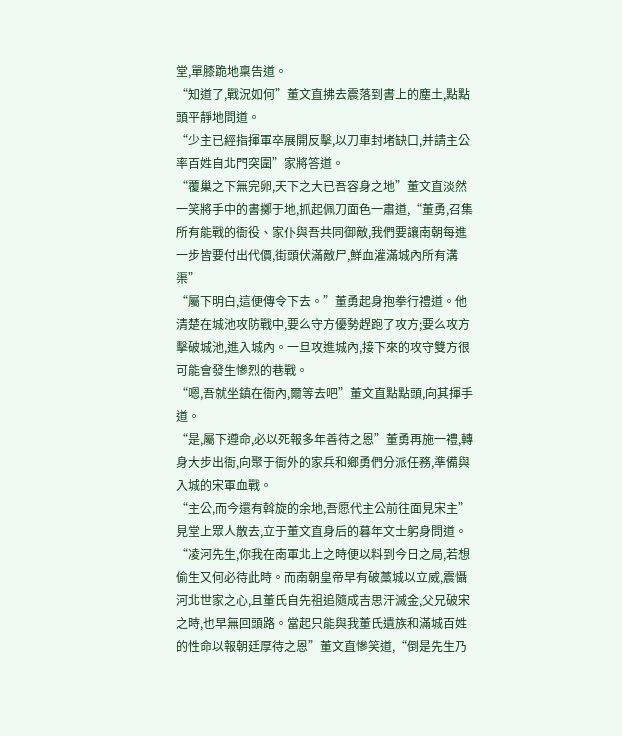堂,單膝跪地稟告道。
“知道了,戰況如何”董文直拂去震落到書上的塵土,點點頭平靜地問道。
“少主已經指揮軍卒展開反擊,以刀車封堵缺口,并請主公率百姓自北門突圍”家將答道。
“覆巢之下無完卵,天下之大已吾容身之地”董文直淡然一笑將手中的書擲于地,抓起佩刀面色一肅道,“董勇,召集所有能戰的衙役、家仆與吾共同御敵,我們要讓南朝每進一步皆要付出代價,街頭伏滿敵尸,鮮血灌滿城內所有溝渠”
“屬下明白,這便傳令下去。”董勇起身抱拳行禮道。他清楚在城池攻防戰中,要么守方優勢趕跑了攻方;要么攻方擊破城池,進入城內。一旦攻進城內,接下來的攻守雙方很可能會發生慘烈的巷戰。
“嗯,吾就坐鎮在衙內,爾等去吧”董文直點點頭,向其揮手道。
“是,屬下遵命,必以死報多年善待之恩”董勇再施一禮,轉身大步出衙,向聚于衙外的家兵和鄉勇們分派任務,準備與入城的宋軍血戰。
“主公,而今還有斡旋的余地,吾愿代主公前往面見宋主”見堂上眾人散去,立于董文直身后的暮年文士躬身問道。
“凌河先生,你我在南軍北上之時便以料到今日之局,若想偷生又何必待此時。而南朝皇帝早有破藁城以立威,震懾河北世家之心,且董氏自先祖追隨成吉思汗滅金,父兄破宋之時,也早無回頭路。當起只能與我董氏遺族和滿城百姓的性命以報朝廷厚待之恩”董文直慘笑道,“倒是先生乃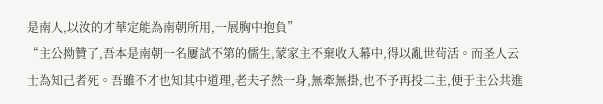是南人,以汝的才華定能為南朝所用,一展胸中抱負”
“主公拗贊了,吾本是南朝一名屢試不第的儒生,蒙家主不棄收入幕中,得以亂世茍活。而圣人云士為知己者死。吾雖不才也知其中道理,老夫孑然一身,無牽無掛,也不予再投二主,便于主公共進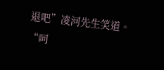退吧”凌河先生笑道。
“呵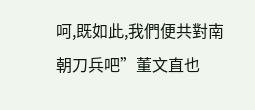呵,既如此,我們便共對南朝刀兵吧”董文直也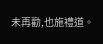未再勸,也施禮道。